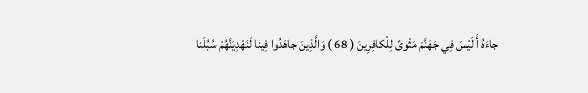جاءَهُ أَ لَيْسَ فِي جَهَنَّمَ مَثْوىً لِلْكافِرِينَ ( 68 ) وَالَّذِينَ جاهَدُوا فِينا لَنَهْدِيَنَّهُمْ سُبُلَنا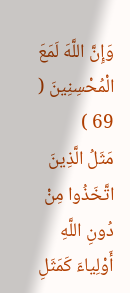وَإِنَّ اللَّهَ لَمَعَ الْمُحْسِنِينَ ( 69 )
مَثَلُ الَّذِينَ اتَّخَذُوا مِنْ دُونِ اللَّهِ أَوْلِياءَ كَمَثَلِ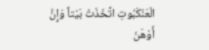الْعَنْكَبُوتِ اتَّخَذَتْ بَيْتاً وَإِنَّ أَوْهَنَ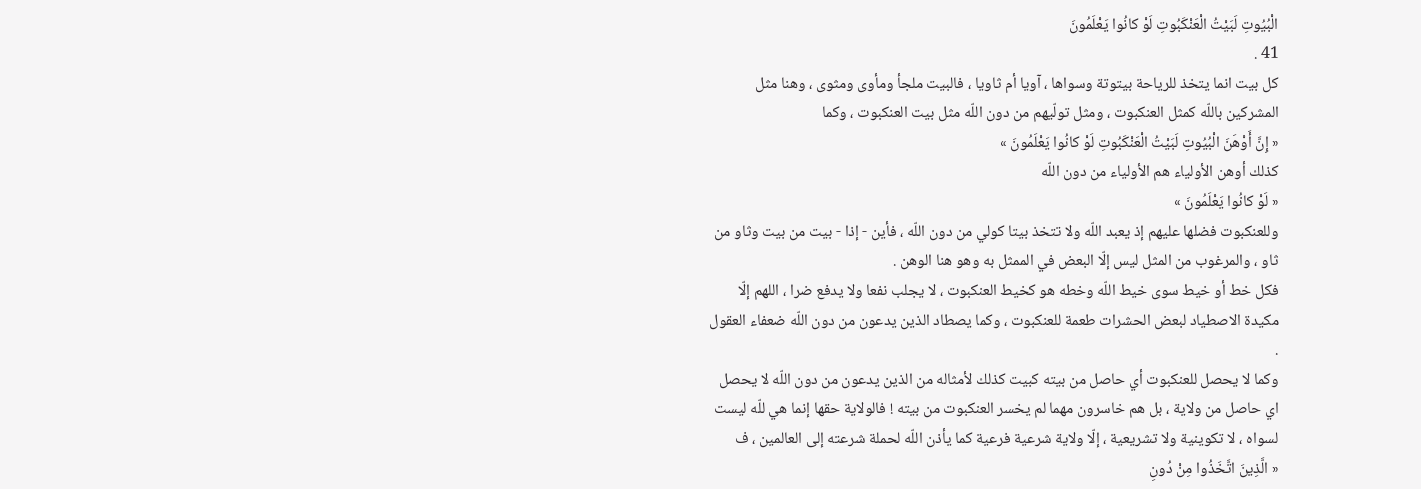الْبُيُوتِ لَبَيْتُ الْعَنْكَبُوتِ لَوْ كانُوا يَعْلَمُونَ
41 .
كل بيت انما يتخذ للرياحة بيتوتة وسواها ، آويا أم ثاويا ، فالبيت ملجأ ومأوى ومثوى ، وهنا مثل المشركين باللّه كمثل العنكبوت ، ومثل تولّيهم من دون اللّه مثل بيت العنكبوت ، وكما
« إِنَّ أَوْهَنَ الْبُيُوتِ لَبَيْتُ الْعَنْكَبُوتِ لَوْ كانُوا يَعْلَمُونَ »
كذلك أوهن الأولياء هم الأولياء من دون اللّه
« لَوْ كانُوا يَعْلَمُونَ »
وللعنكبوت فضلها عليهم إذ يعبد اللّه ولا تتخذ بيتا كولي من دون اللّه ، فأين - إذا - بيت من بيت وثاو من ثاو ، والمرغوب من المثل ليس إلّا البعض في الممثل به وهو هنا الوهن .
فكل خط أو خيط سوى خيط اللّه وخطه هو كخيط العنكبوت ، لا يجلب نفعا ولا يدفع ضرا ، اللهم إلّا مكيدة الاصطياد لبعض الحشرات طعمة للعنكبوت ، وكما يصطاد الذين يدعون من دون اللّه ضعفاء العقول .
وكما لا يحصل للعنكبوت أي حاصل من بيته كبيت كذلك لأمثاله من الذين يدعون من دون اللّه لا يحصل اي حاصل من ولاية ، بل هم خاسرون مهما لم يخسر العنكبوت من بيته ! فالولاية حقها إنما هي للّه ليست لسواه ، لا تكوينية ولا تشريعية ، إلّا ولاية شرعية فرعية كما يأذن اللّه لحملة شرعته إلى العالمين ، ف
« الَّذِينَ اتَّخَذُوا مِنْ دُونِ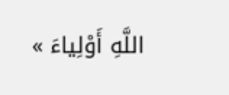اللَّهِ أَوْلِياءَ »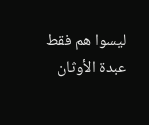ليسوا هم فقط عبدة الأوثان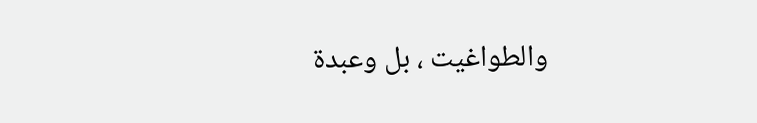والطواغيت ، بل وعبدة